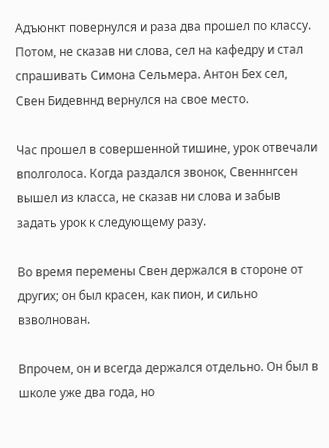Адъюнкт повернулся и раза два прошел по классу. Потом, не сказав ни слова, сел на кафедру и стал спрашивать Симона Сельмера. Антон Бех сел, Свен Бидевннд вернулся на свое место.

Час прошел в совершенной тишине, урок отвечали вполголоса. Когда раздался звонок, Свенннгсен вышел из класса, не сказав ни слова и забыв задать урок к следующему разу.

Во время перемены Свен держался в стороне от других; он был красен, как пион, и сильно взволнован.

Впрочем, он и всегда держался отдельно. Он был в школе уже два года, но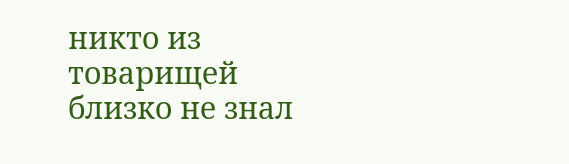никто из товарищей близко не знал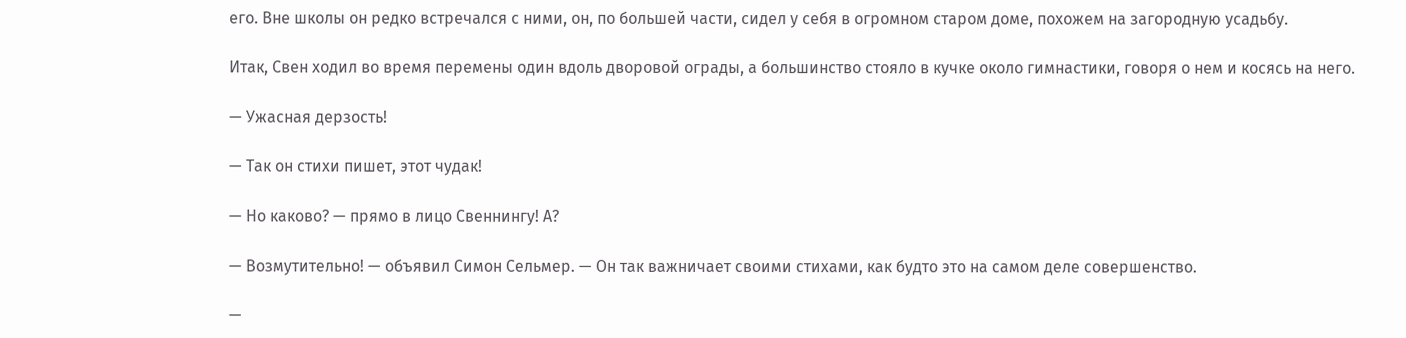его. Вне школы он редко встречался с ними, он, по большей части, сидел у себя в огромном старом доме, похожем на загородную усадьбу.

Итак, Свен ходил во время перемены один вдоль дворовой ограды, а большинство стояло в кучке около гимнастики, говоря о нем и косясь на него.

— Ужасная дерзость!

— Так он стихи пишет, этот чудак!

— Но каково? — прямо в лицо Свеннингу! А?

— Возмутительно! — объявил Симон Сельмер. — Он так важничает своими стихами, как будто это на самом деле совершенство.

—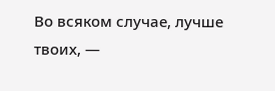Во всяком случае, лучше твоих, —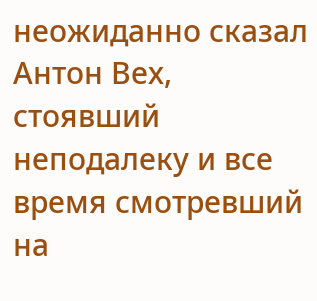неожиданно сказал Антон Вех, стоявший неподалеку и все время смотревший на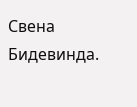Свена Бидевинда.